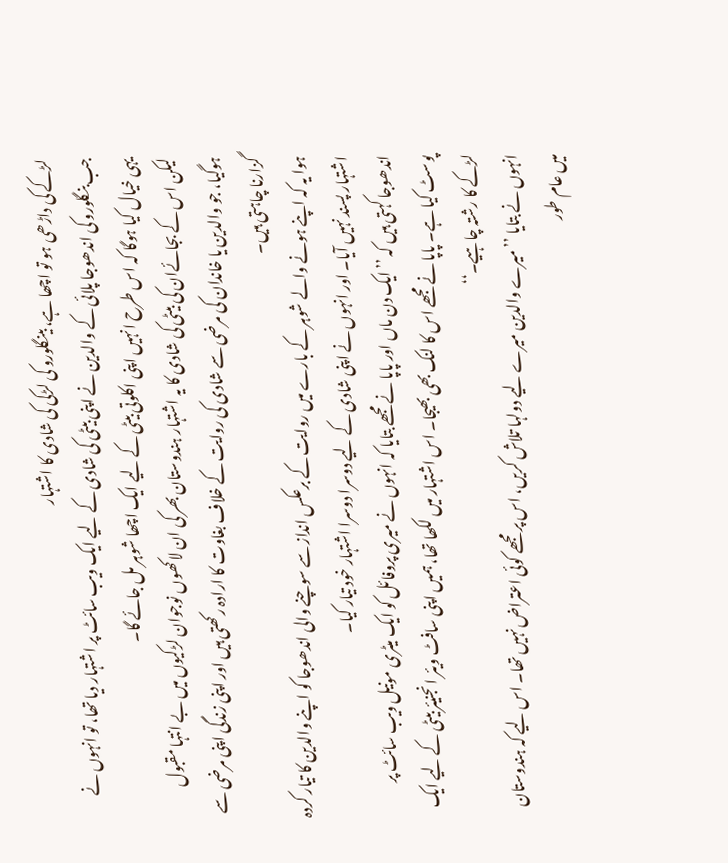لڑکے کی داڑھی ہو تو اچھا ہے، بینگلورو کی لڑکی کی شادی کا اشتہار
جب بنگلورو کی اندھوجا پلائی کے والدین نے اپنی بیٹی کی شادی کے لیے ایک ویب سائٹ پر اشتہار دیا تھا، تو انہوں نے یہی خیال کیا ہوگا کہ اس طرح انہیں اپنی اکلوتی بیٹی کے لیے ایک اچھا شوہر مل جائے گا۔
لیکن اس کے بجائےان کی بیٹی کی شادی کا یہ اشتہار ہندوستان بھر کی ان لاکھوں نوجوان لڑکیوں میں بے انتہا مقبول ہوگیا، جو والدین یا خاندان کی مرضی سے شادی کی روایت کے خلاف بغاوت کا ارادہ رکھتی ہیں اور اپنی زندگی اپنی مرضی سے گزارنا چاہتی ہیں۔
ہوا یہ کہ اپنے ہونے والے شوہر کے بارے میں روایت کے برعکس انداز سے سوچنے والی اندھوجا کو اپنے والدین کا تیار کردہ اشتہار پسند نہیں آیا۔ اور انہوں نے اپنی شادی کے لیے دوسرا دوسرا اشتہار خود تیار کیا۔
اندھوجا کہتی ہیں کہ ’’ایک دن ماں اور پاپا نے مجھے بتایا کہ انہوں نے میری پروفائل کو ایک میٹری مونیل ویب سائٹ پر پوسٹ کیا ہے۔ پاپا نے مجھے اس کا لنک بھی بھیجا۔ اس اشتہار میں لکھا تھا، ہمیں اپنی سافٹ ویئر انجنیئر بیٹی کے لیے ایک لڑکے کا رشتہ چاہیے۔‘‘
انہوں نے بتایا ’’میرے والدین میرے لیے دولہا تلاش کریں، اس پر مجھے کوئی اعتراض نہیں تھا۔ اس لیے کہ ہندوستان میں عام طور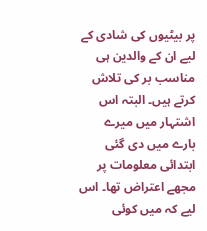پر بیٹیوں کی شادی کے لیے ان کے والدین ہی مناسب بر کی تلاش کرتے ہیں۔ البتہ اس اشتہار میں میرے بارے میں دی گئی ابتدائی معلومات پر مجھے اعتراض تھا۔ اس لیے کہ میں کوئی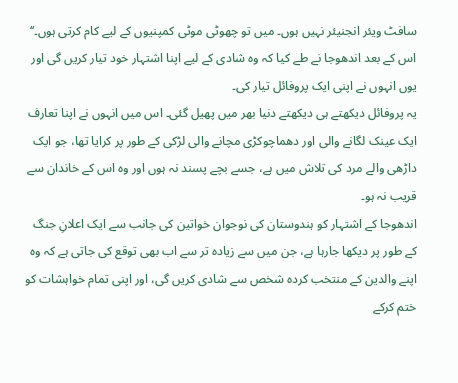سافٹ ویئر انجنیئر نہیں ہوں۔ میں تو چھوٹی موٹی کمپنیوں کے لیے کام کرتی ہوں۔‘‘
اس کے بعد اندھوجا نے طے کیا کہ وہ شادی کے لیے اپنا اشتہار خود تیار کریں گی اور یوں انہوں نے اپنی ایک پروفائل تیار کی۔
یہ پروفائل دیکھتے ہی دیکھتے دنیا بھر میں پھیل گئی۔ اس میں انہوں نے اپنا تعارف ایک عینک لگانے والی اور دھماچوکڑی مچانے والی لڑکی کے طور پر کرایا تھا، جو ایک داڑھی والے مرد کی تلاش میں ہے، جسے بچے پسند نہ ہوں اور وہ اس کے خاندان سے قریب نہ ہو۔
اندھوجا کے اشتہار کو ہندوستان کی نوجوان خواتین کی جانب سے ایک اعلانِ جنگ کے طور پر دیکھا جارہا ہے، جن میں سے زیادہ تر سے اب بھی توقع کی جاتی ہے کہ وہ اپنے والدین کے منتخب کردہ شخص سے شادی کریں گی، اور اپنی تمام خواہشات کو ختم کرکے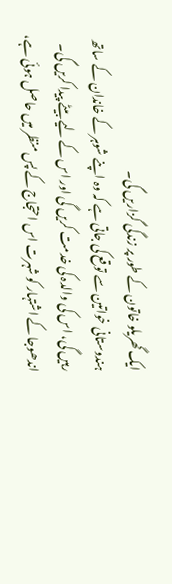ایک گھریلو خاتون کے طور پر زندگی گزاریں گی۔
ہندوستانی خواتین سے توقع کی جاتی ہے کہ وہ اپنے شوہر کے خاندان کے ساتھ رہیں گی، اس کی والدہ کی خدمت کریں گی اور اس کے لیے بیٹے پیدا کریں گی۔
اندھوجا کے اشتہار کو شہرت اس احتجاج کے پس منظر میں حاصل ہوئی ہے،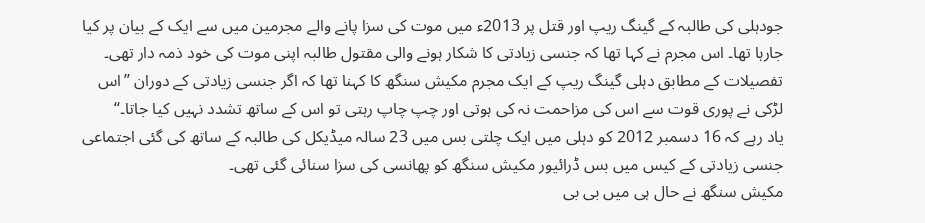جودہلی کی طالبہ کے گینگ ریپ اور قتل پر 2013ء میں موت کی سزا پانے والے مجرمین میں سے ایک کے بیان پر کیا جارہا تھا۔ اس مجرم نے کہا تھا کہ جنسی زیادتی کا شکار ہونے والی مقتول طالبہ اپنی موت کی خود ذمہ دار تھی۔
تفصیلات کے مطابق دہلی گینگ ریپ کے ایک مجرم مکیش سنگھ کا کہنا تھا کہ اگر جنسی زیادتی کے دوران ’’اس لڑکی نے پوری قوت سے اس کی مزاحمت نہ کی ہوتی اور چپ چاپ رہتی تو اس کے ساتھ تشدد نہیں کیا جاتا۔‘‘
یاد رہے کہ 16 دسمبر 2012 کو دہلی میں ایک چلتی بس میں 23 سالہ میڈیکل کی طالبہ کے ساتھ کی گئی اجتماعی جنسی زیادتی کے کیس میں بس ڈرائیور مکیش سنگھ کو پھانسی کی سزا سنائی گئی تھی۔
مکیش سنگھ نے حال ہی میں بی بی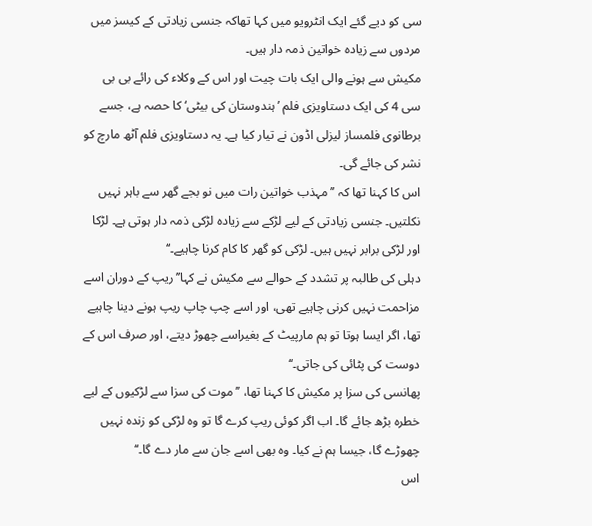سی کو دیے گئے ایک انٹرویو میں کہا تھاکہ جنسی زیادتی کے کیسز میں مردوں سے زیادہ خواتین ذمہ دار ہیں۔
مکیش سے ہونے والی ایک بات چیت اور اس کے وکلاء کی رائے بی بی سی 4 کی ایک دستاویزی فلم ’ہندوستان کی بیٹی‘ کا حصہ ہے، جسے برطانوی فلمساز لیزلی اڈون نے تیار کیا ہے۔ یہ دستاویزی فلم آٹھ مارچ کو نشر کی جائے گی۔
اس کا کہنا تھا کہ ’’مہذب خواتین رات میں نو بجے گھر سے باہر نہیں نکلتیں۔ جنسی زیادتی کے لیے لڑکے سے زیادہ لڑکی ذمہ دار ہوتی ہے۔ لڑکا اور لڑکی برابر نہیں ہیں۔ لڑکی کو گھر کا کام کرنا چاہیے۔‘‘
دہلی کی طالبہ پر تشدد کے حوالے سے مکیش نے کہا’’ریپ کے دوران اسے مزاحمت نہیں کرنی چاہیے تھی، اور اسے چپ چاپ ریپ ہونے دینا چاہیے تھا، اگر ایسا ہوتا تو ہم مارپیٹ کے بغیراسے چھوڑ دیتے، اور صرف اس کے دوست کی پٹائی کی جاتی۔‘‘
پھانسی کی سزا پر مکیش کا کہنا تھا، ’’موت کی سزا سے لڑکیوں کے لیے خطرہ بڑھ جائے گا۔ اب اگر کوئی ریپ کرے گا تو وہ لڑکی کو زندہ نہیں چھوڑے گا، جیسا ہم نے کیا۔ وہ بھی اسے جان سے مار دے گا۔‘‘
اس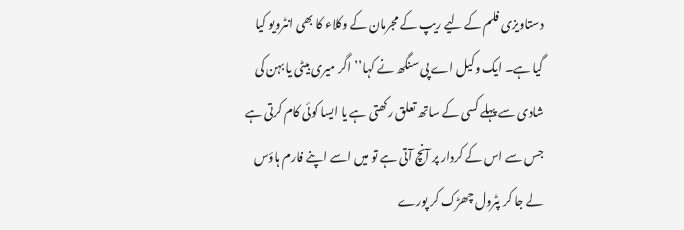دستاویزی فلم کے لیے ریپ کے مجرمان کے وکلاء کا بھی انٹرویو کیا گیا ہے۔ ایک وکیل اے پی سنگھ نے کہا’’اگر میری بیٹی یا بہن کی شادی سے پہلے کسی کے ساتھ تعلق رکھتی ہے یا ایسا کوئی کام کرتی ہے جس سے اس کے کردار پر آنچ آتی ہے تو میں اسے اپنے فارم ہاؤس لے جا کر پٹرول چھڑک کر پورے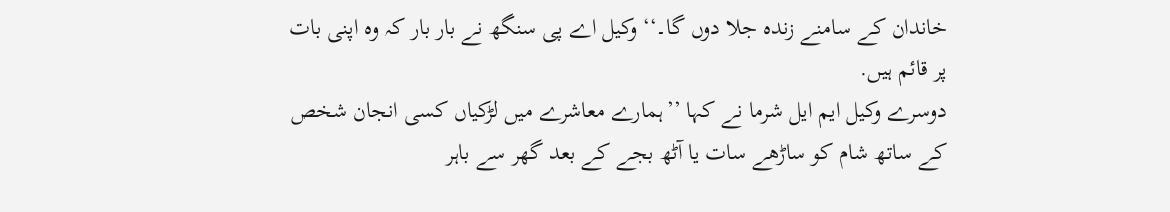خاندان کے سامنے زندہ جلا دوں گا۔‘‘ وکیل اے پی سنگھ نے بار بار کہ وہ اپنی بات پر قائم ہیں.
دوسرے وکیل ایم ایل شرما نے کہا ’’ہمارے معاشرے میں لڑکیاں کسی انجان شخص کے ساتھ شام کو ساڑھے سات یا آٹھ بجے کے بعد گھر سے باہر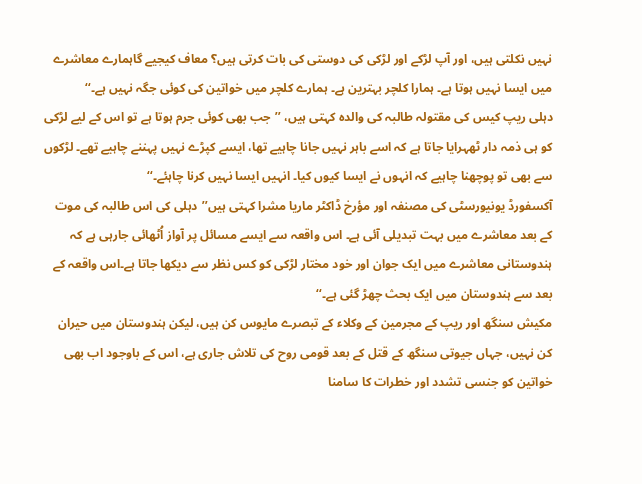نہیں نکلتی ہیں، اور آپ لڑکے اور لڑکی کی دوستی کی بات کرتی ہیں؟ معاف کیجیے گاہمارے معاشرے میں ایسا نہیں ہوتا ہے۔ ہمارا کلچر بہترین ہے۔ ہمارے کلچر میں خواتین کی کوئی جگہ نہیں ہے۔‘‘
دہلی ریپ کیس کی مقتولہ طالبہ کی والدہ کہتی ہیں، ’’جب بھی کوئی جرم ہوتا ہے تو اس کے لیے لڑکی کو ہی ذمہ دار ٹھہرایا جاتا ہے کہ اسے باہر نہیں جانا چاہیے تھا، ایسے کپڑے نہیں پہننے چاہیے تھے۔ لڑکوں سے بھی تو پوچھنا چاہیے کہ انہوں نے ایسا کیوں کیا۔ انہیں ایسا نہیں کرنا چاہئے۔‘‘
آکسفورڈ یونیورسٹی کی مصنفہ اور مؤرخ ڈاکٹر ماریا مشرا کہتی ہیں’’دہلی کی اس طالبہ کی موت کے بعد معاشرے میں بہت تبدیلی آئی ہے۔ اس واقعہ سے ایسے مسائل پر آواز اُٹھائی جارہی ہے کہ ہندوستانی معاشرے میں ایک جوان اور خود مختار لڑکی کو کس نظر سے دیکھا جاتا ہے۔اس واقعہ کے بعد سے ہندوستان میں ایک بحث چھڑ گئی ہے۔‘‘
مکیش سنگھ اور ریپ کے مجرمین کے وکلاء کے تبصرے مایوس کن ہیں، لیکن ہندوستان میں حیران کن نہیں، جہاں جیوتی سنگھ کے قتل کے بعد قومی روح کی تلاش جاری ہے، اس کے باوجود اب بھی خواتین کو جنسی تشدد اور خطرات کا سامنا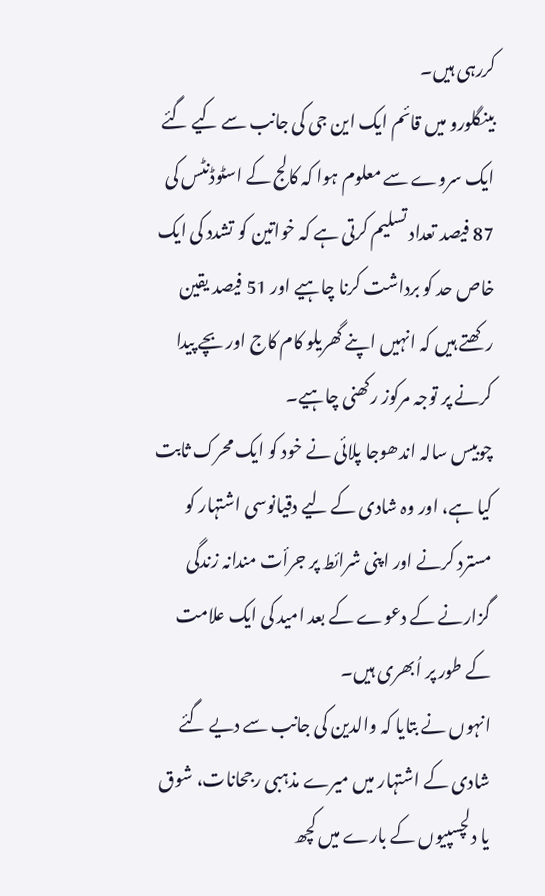کررہی ہیں۔
بینگلورو میں قائم ایک این جی کی جانب سے کیے گئے ایک سروے سے معلوم ہوا کہ کالج کے اسٹوڈنٹس کی 87 فیصد تعداد تسلیم کرتی ہے کہ خواتین کو تشدد کی ایک خاص حد کو برداشت کرنا چاہیے اور 51 فیصد یقین رکھتے ہیں کہ انہیں اپنے گھریلو کام کاج اور بچے پیدا کرنے پر توجہ مرکوز رکھنی چاہیے۔
چوبیس سالہ اندھوجا پلائی نے خود کو ایک محرک ثابت کیا ہے، اور وہ شادی کے لیے دقیانوسی اشتہار کو مسترد کرنے اور اپنی شرائط پر جرأت مندانہ زندگی گزارنے کے دعوے کے بعد امید کی ایک علامت کے طور پر اُبھری ہیں۔
انہوں نے بتایا کہ والدین کی جانب سے دیے گئے شادی کے اشتہار میں میرے مذہبی رجحانات، شوق یا دلچسپیوں کے بارے میں کچھ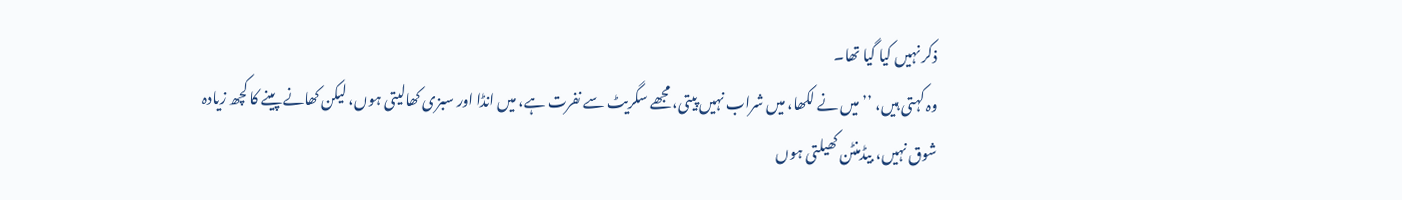ذکر نہیں کیا گیا تھا۔
وہ کہتی ہیں، ’’میں نے لکھا، میں شراب نہیں پیتی، مجھے سگریٹ سے نفرت ہے، میں انڈا اور سبزی کھالیتی ہوں، لیکن کھانے پینے کا کچھ زیادہ شوق نہیں، بیڈمنٹن کھیلتی ہوں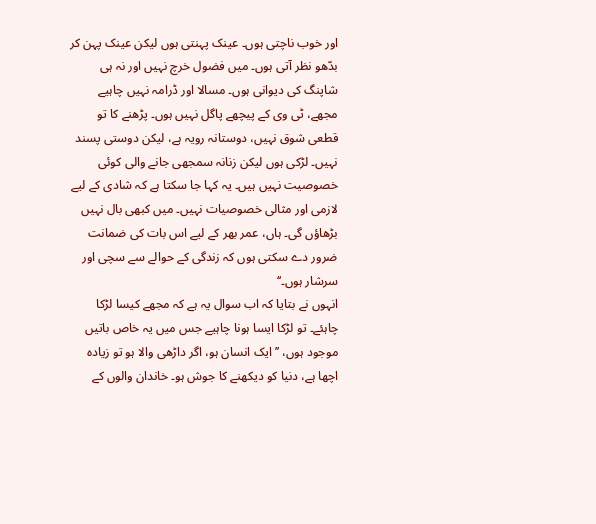اور خوب ناچتی ہوں۔ عینک پہنتی ہوں لیکن عینک پہن کر بدّھو نظر آتی ہوں۔ میں فضول خرچ نہیں اور نہ ہی شاپنگ کی دیوانی ہوں۔ مسالا اور ڈرامہ نہیں چاہیے مجھے، ٹی وی کے پیچھے پاگل نہیں ہوں۔ پڑھنے کا تو قطعی شوق نہیں، دوستانہ رویہ ہے، لیکن دوستی پسند نہیں۔ لڑکی ہوں لیکن زنانہ سمجھی جانے والی کوئی خصوصیت نہیں ہیں۔ یہ کہا جا سکتا ہے کہ شادی کے لیے لازمی اور مثالی خصوصیات نہیں۔ میں کبھی بال نہیں بڑھاؤں گی۔ ہاں، عمر بھر کے لیے اس بات کی ضمانت ضرور دے سکتی ہوں کہ زندگی کے حوالے سے سچی اور سرشار ہوں۔‘‘
انہوں نے بتایا کہ اب سوال یہ ہے کہ مجھے کیسا لڑکا چاہئے۔ تو لڑکا ایسا ہونا چاہیے جس میں یہ خاص باتیں موجود ہوں، ’’ایک انسان ہو، اگر داڑھی والا ہو تو زیادہ اچھا ہے، دنیا کو دیکھنے کا جوش ہو۔ خاندان والوں کے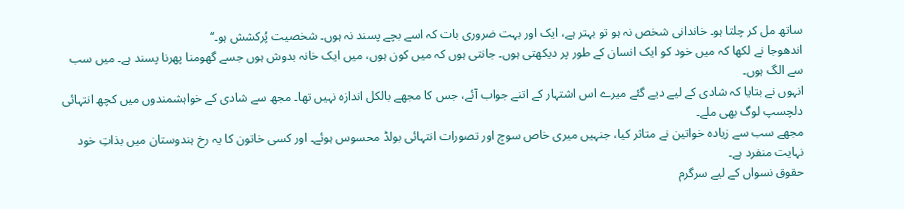ساتھ مل کر چلتا ہو۔ خاندانی شخص نہ ہو تو بہتر ہے، ایک اور بہت ضروری بات کہ اسے بچے پسند نہ ہوں۔ شخصیت پُرکشش ہو۔‘‘
اندھوجا نے لکھا کہ میں خود کو ایک انسان کے طور پر دیکھتی ہوں۔ جانتی ہوں کہ میں کون ہوں، میں ایک خانہ بدوش ہوں جسے گھومنا پھرنا پسند ہے۔ میں سب سے الگ ہوں۔
انہوں نے بتایا کہ شادی کے لیے دیے گئے میرے اس اشتہار کے اتنے جواب آئے، جس کا مجھے بالکل اندازہ نہیں تھا۔ مجھ سے شادی کے خواہشمندوں میں کچھ انتہائی دلچسپ لوگ بھی ملے۔
مجھے سب سے زیادہ خواتین نے متاثر کیا، جنہیں میری خاص سوچ اور تصورات انتہائی بولڈ محسوس ہوئے۔ اور کسی خاتون کا یہ رخ ہندوستان میں بذاتِ خود نہایت منفرد ہے۔
حقوق نسواں کے لیے سرگرم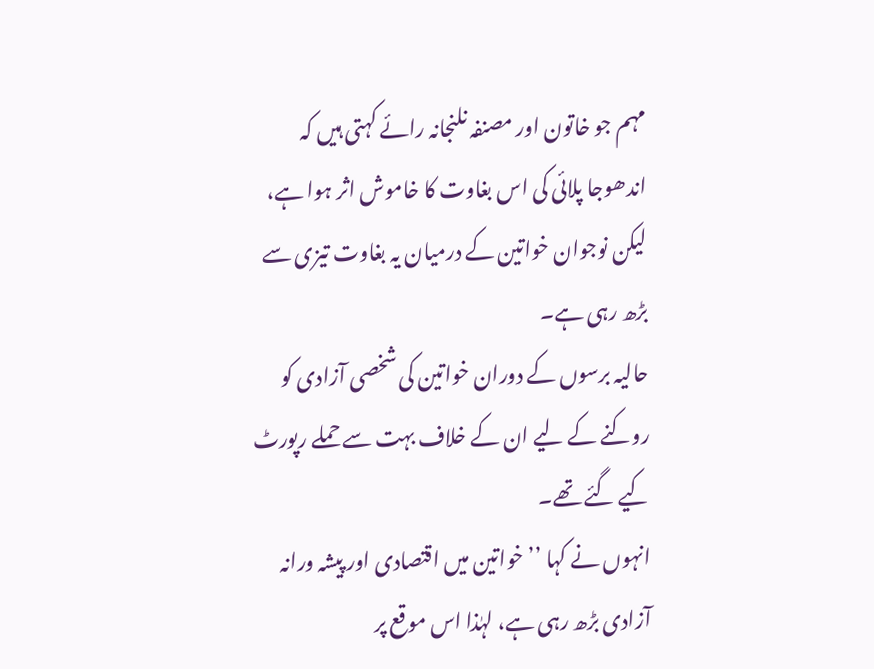مہم جو خاتون اور مصنفہ نلنجانہ رائے کہتی ہیں کہ اندھوجا پلائی کی اس بغاوت کا خاموش اثر ہوا ہے، لیکن نوجوان خواتین کے درمیان یہ بغاوت تیزی سے بڑھ رہی ہے۔
حالیہ برسوں کے دوران خواتین کی شخصی آزادی کو روکنے کے لیے ان کے خلاف بہت سے حملے رپورٹ کیے گئے تھے۔
انہوں نے کہا ’’خواتین میں اقتصادی اور پیشہ ورانہ آزادی بڑھ رہی ہے، لہٰذا اس موقع پر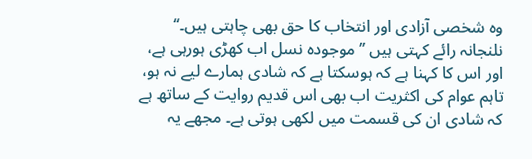وہ شخصی آزادی اور انتخاب کا حق بھی چاہتی ہیں۔‘‘
نلنجانہ رائے کہتی ہیں ’’موجودہ نسل اب کھڑی ہورہی ہے، اور اس کا کہنا ہے کہ ہوسکتا ہے کہ شادی ہمارے لیے نہ ہو، تاہم عوام کی اکثریت اب بھی اس قدیم روایت کے ساتھ ہے کہ شادی ان کی قسمت میں لکھی ہوتی ہے۔ مجھے یہ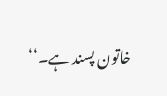خاتون پسند ہے۔‘‘